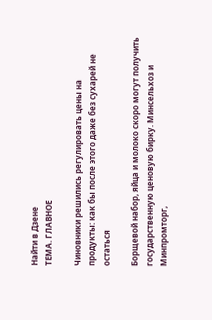Найти в Дзене
ТЕМА. ГЛАВНОЕ

Чиновники решились регулировать цены на продукты: как бы после этого даже без сухарей не остаться

Борщевой набор, яйца и молоко скоро могут получить государственную ценовую бирку. Минсельхоз и Минпромторг,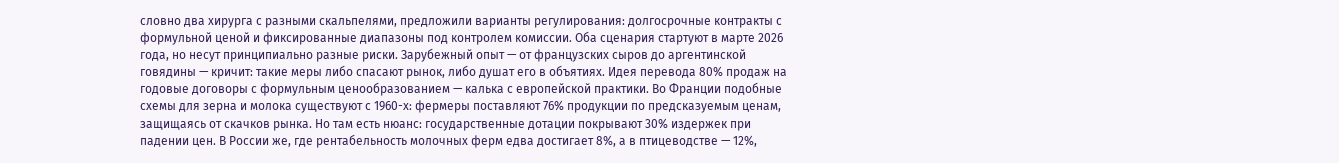словно два хирурга с разными скальпелями, предложили варианты регулирования: долгосрочные контракты с формульной ценой и фиксированные диапазоны под контролем комиссии. Оба сценария стартуют в марте 2026 года, но несут принципиально разные риски. Зарубежный опыт — от французских сыров до аргентинской говядины — кричит: такие меры либо спасают рынок, либо душат его в объятиях. Идея перевода 80% продаж на годовые договоры с формульным ценообразованием — калька с европейской практики. Во Франции подобные схемы для зерна и молока существуют с 1960-х: фермеры поставляют 76% продукции по предсказуемым ценам, защищаясь от скачков рынка. Но там есть нюанс: государственные дотации покрывают 30% издержек при падении цен. В России же, где рентабельность молочных ферм едва достигает 8%, а в птицеводстве — 12%,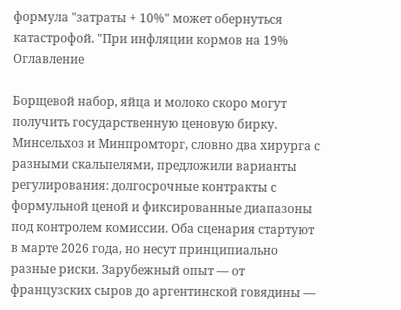формула "затраты + 10%" может обернуться катастрофой. "При инфляции кормов на 19%
Оглавление

Борщевой набор, яйца и молоко скоро могут получить государственную ценовую бирку. Минсельхоз и Минпромторг, словно два хирурга с разными скальпелями, предложили варианты регулирования: долгосрочные контракты с формульной ценой и фиксированные диапазоны под контролем комиссии. Оба сценария стартуют в марте 2026 года, но несут принципиально разные риски. Зарубежный опыт — от французских сыров до аргентинской говядины —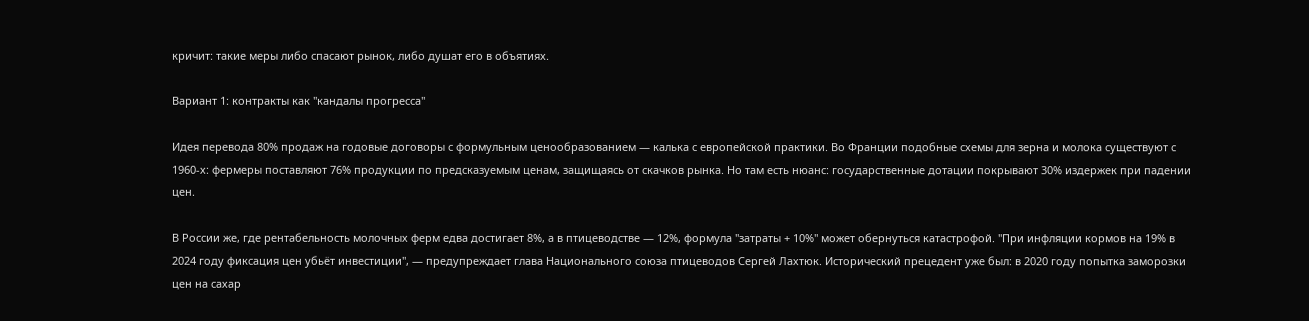кричит: такие меры либо спасают рынок, либо душат его в объятиях.

Вариант 1: контракты как "кандалы прогресса"

Идея перевода 80% продаж на годовые договоры с формульным ценообразованием — калька с европейской практики. Во Франции подобные схемы для зерна и молока существуют с 1960-х: фермеры поставляют 76% продукции по предсказуемым ценам, защищаясь от скачков рынка. Но там есть нюанс: государственные дотации покрывают 30% издержек при падении цен.

В России же, где рентабельность молочных ферм едва достигает 8%, а в птицеводстве — 12%, формула "затраты + 10%" может обернуться катастрофой. "При инфляции кормов на 19% в 2024 году фиксация цен убьёт инвестиции", — предупреждает глава Национального союза птицеводов Сергей Лахтюк. Исторический прецедент уже был: в 2020 году попытка заморозки цен на сахар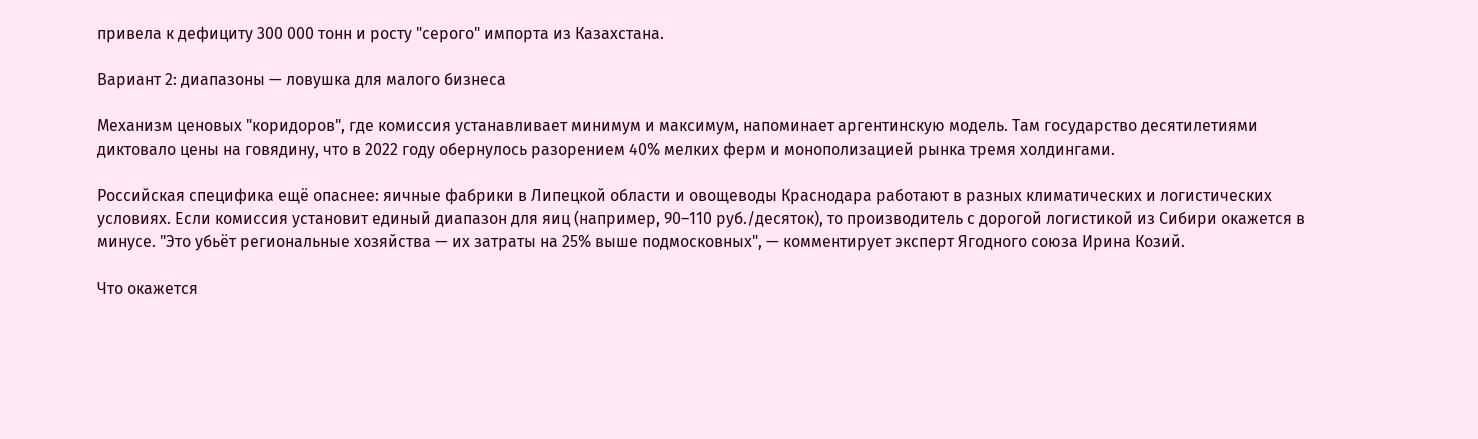привела к дефициту 300 000 тонн и росту "серого" импорта из Казахстана.

Вариант 2: диапазоны — ловушка для малого бизнеса

Механизм ценовых "коридоров", где комиссия устанавливает минимум и максимум, напоминает аргентинскую модель. Там государство десятилетиями диктовало цены на говядину, что в 2022 году обернулось разорением 40% мелких ферм и монополизацией рынка тремя холдингами.

Российская специфика ещё опаснее: яичные фабрики в Липецкой области и овощеводы Краснодара работают в разных климатических и логистических условиях. Если комиссия установит единый диапазон для яиц (например, 90–110 руб./десяток), то производитель с дорогой логистикой из Сибири окажется в минусе. "Это убьёт региональные хозяйства — их затраты на 25% выше подмосковных", — комментирует эксперт Ягодного союза Ирина Козий.

Что окажется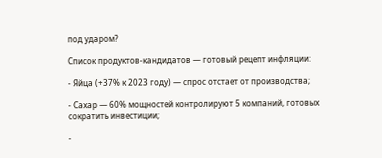под ударом?

Список продуктов-кандидатов — готовый рецепт инфляции:

- Яйца (+37% к 2023 году) — спрос отстает от производства;

- Сахар — 60% мощностей контролируют 5 компаний, готовых сократить инвестиции;

-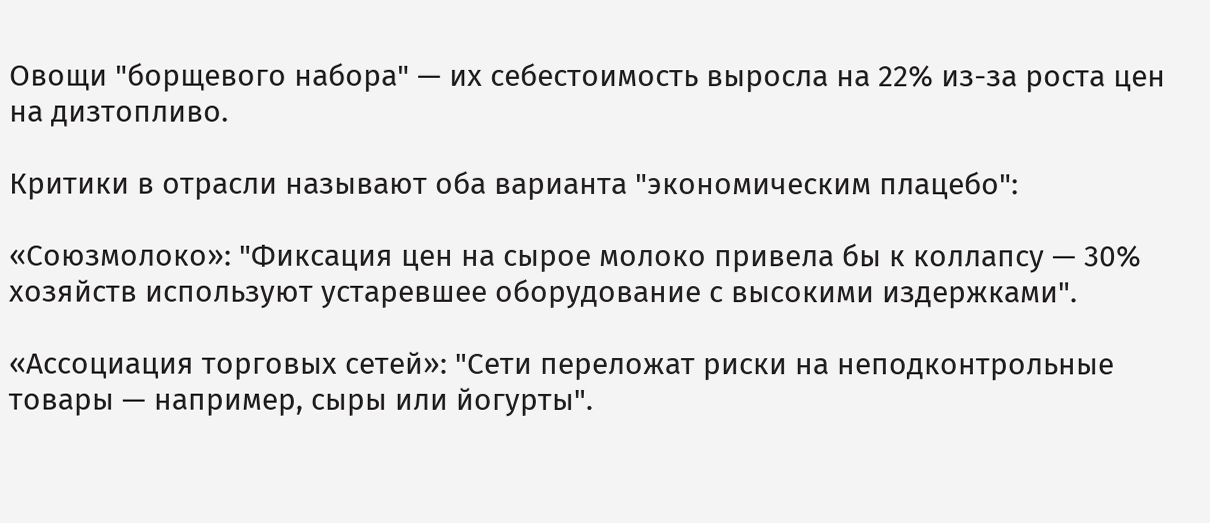Овощи "борщевого набора" — их себестоимость выросла на 22% из-за роста цен на дизтопливо.

Критики в отрасли называют оба варианта "экономическим плацебо":

«Союзмолоко»: "Фиксация цен на сырое молоко привела бы к коллапсу — 30% хозяйств используют устаревшее оборудование с высокими издержками".

«Ассоциация торговых сетей»: "Сети переложат риски на неподконтрольные товары — например, сыры или йогурты".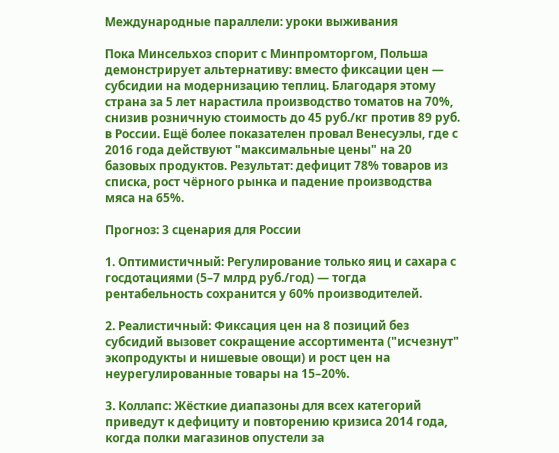Международные параллели: уроки выживания

Пока Минсельхоз спорит с Минпромторгом, Польша демонстрирует альтернативу: вместо фиксации цен — субсидии на модернизацию теплиц. Благодаря этому страна за 5 лет нарастила производство томатов на 70%, снизив розничную стоимость до 45 руб./кг против 89 руб. в России. Ещё более показателен провал Венесуэлы, где с 2016 года действуют "максимальные цены" на 20 базовых продуктов. Результат: дефицит 78% товаров из списка, рост чёрного рынка и падение производства мяса на 65%.

Прогноз: 3 сценария для России

1. Оптимистичный: Регулирование только яиц и сахара с госдотациями (5–7 млрд руб./год) — тогда рентабельность сохранится у 60% производителей.

2. Реалистичный: Фиксация цен на 8 позиций без субсидий вызовет сокращение ассортимента ("исчезнут" экопродукты и нишевые овощи) и рост цен на неурегулированные товары на 15–20%.

3. Коллапс: Жёсткие диапазоны для всех категорий приведут к дефициту и повторению кризиса 2014 года, когда полки магазинов опустели за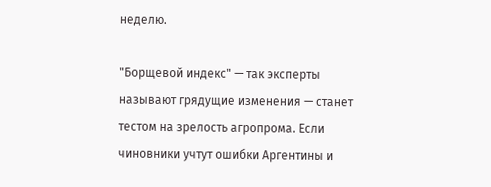неделю.

"Борщевой индекс" — так эксперты называют грядущие изменения — станет тестом на зрелость агропрома. Если чиновники учтут ошибки Аргентины и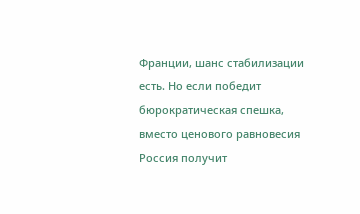Франции, шанс стабилизации есть. Но если победит бюрократическая спешка, вместо ценового равновесия Россия получит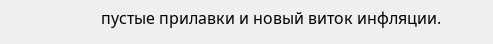пустые прилавки и новый виток инфляции.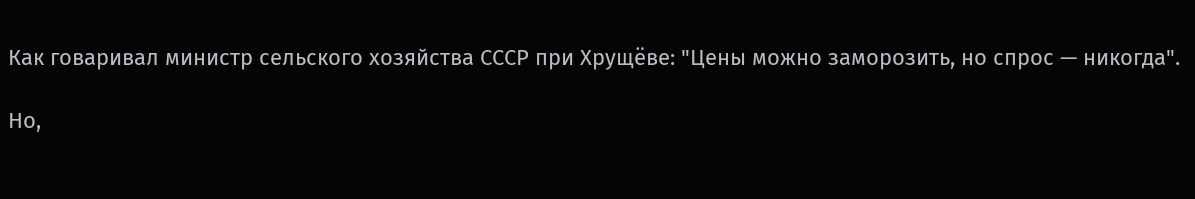Как говаривал министр сельского хозяйства СССР при Хрущёве: "Цены можно заморозить, но спрос — никогда".

Но,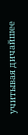учитывая дичайшее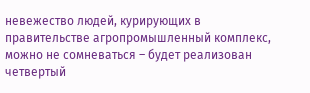невежество людей, курирующих в правительстве агропромышленный комплекс, можно не сомневаться – будет реализован четвертый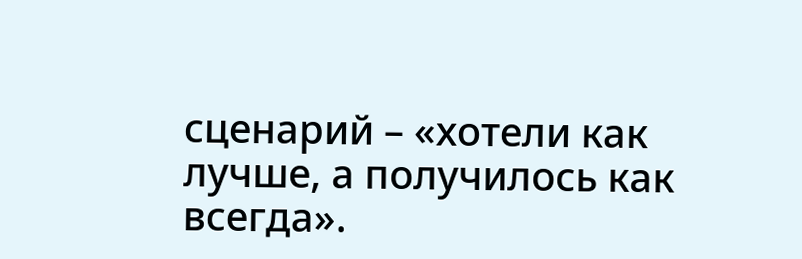сценарий – «хотели как лучше, а получилось как всегда».